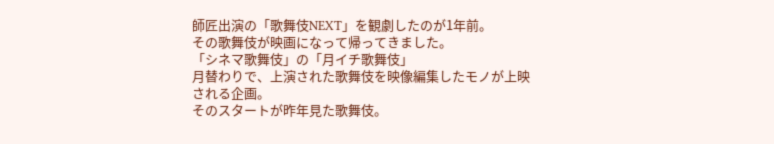師匠出演の「歌舞伎NEXT」を観劇したのが1年前。
その歌舞伎が映画になって帰ってきました。
「シネマ歌舞伎」の「月イチ歌舞伎」
月替わりで、上演された歌舞伎を映像編集したモノが上映される企画。
そのスタートが昨年見た歌舞伎。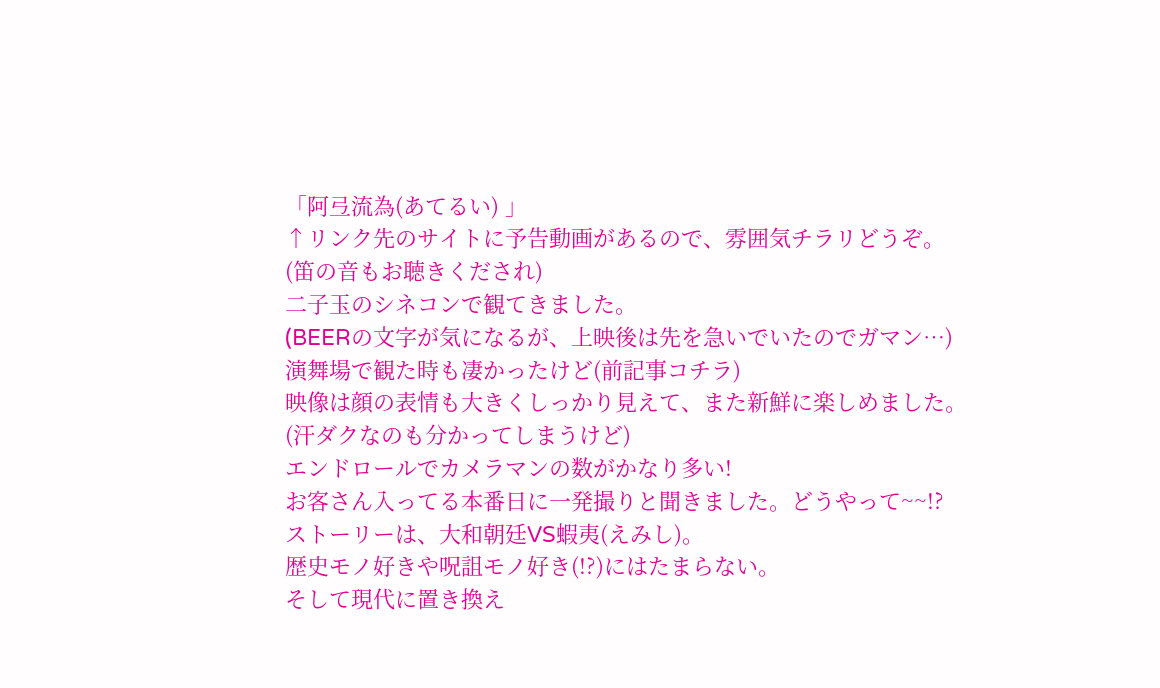「阿弖流為(あてるい) 」
↑リンク先のサイトに予告動画があるので、雰囲気チラリどうぞ。
(笛の音もお聴きくだされ)
二子玉のシネコンで観てきました。
(BEERの文字が気になるが、上映後は先を急いでいたのでガマン…)
演舞場で観た時も凄かったけど(前記事コチラ)
映像は顔の表情も大きくしっかり見えて、また新鮮に楽しめました。
(汗ダクなのも分かってしまうけど)
エンドロールでカメラマンの数がかなり多い!
お客さん入ってる本番日に一発撮りと聞きました。どうやって~~!?
ストーリーは、大和朝廷VS蝦夷(えみし)。
歴史モノ好きや呪詛モノ好き(!?)にはたまらない。
そして現代に置き換え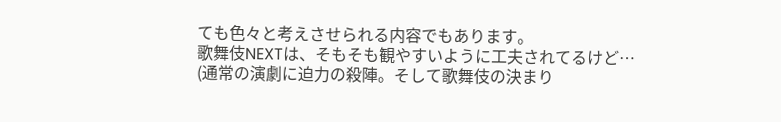ても色々と考えさせられる内容でもあります。
歌舞伎NEXTは、そもそも観やすいように工夫されてるけど…
(通常の演劇に迫力の殺陣。そして歌舞伎の決まり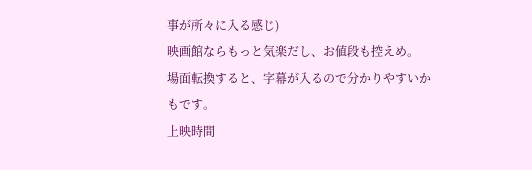事が所々に入る感じ)
映画館ならもっと気楽だし、お値段も控えめ。
場面転換すると、字幕が入るので分かりやすいかもです。
上映時間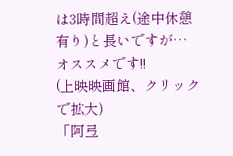は3時間超え(途中休憩有り)と長いですが…
オススメです!!
(上映映画館、クリックで拡大)
「阿弖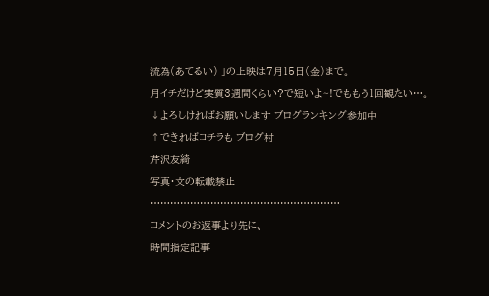流為(あてるい) 」の上映は7月15日(金)まで。
月イチだけど実質3週間くらい?で短いよ~!でももう1回観たい…。
↓よろしければお願いします ブログランキング参加中
↑できればコチラも ブログ村
芹沢友綺
写真・文の転載禁止
…………………………………………………
コメントのお返事より先に、
時間指定記事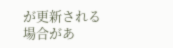が更新される場合があ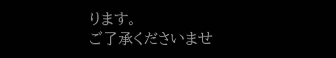ります。
ご了承くださいませ